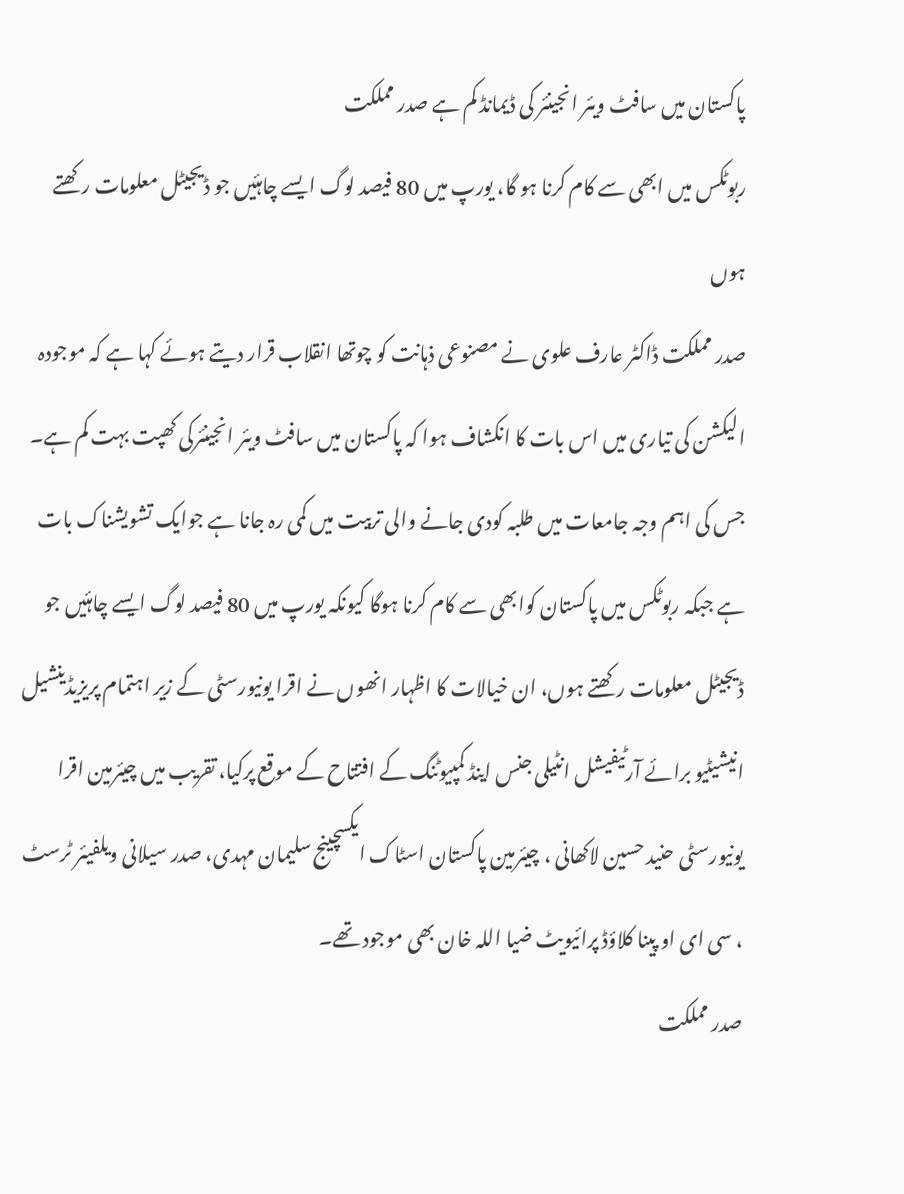پاکستان میں سافٹ ویئر انجینئر کی ڈیمانڈ کم ہے صدر مملکت
ربوٹکس میں ابھی سے کام کرنا ہو گا، یورپ میں 80 فیصد لوگ ایسے چاہئیں جو ڈیجیٹل معلومات رکھتے ہوں
صدر مملکت ڈاکٹر عارف علوی نے مصنوعی ذہانت کو چوتھا انقلاب قرار دیتے ہوئے کہا ہے کہ موجودہ الیکشن کی تیاری میں اس بات کا انکشاف ہوا کہ پاکستان میں سافٹ ویئر انجینئرکی کھپت بہت کم ہے۔
جس کی اہم وجہ جامعات میں طلبہ کودی جانے والی تربیت میں کمی رہ جانا ہے جوایک تشویشناک بات ہے جبکہ ربوٹکس میں پاکستان کوابھی سے کام کرنا ہوگا کیونکہ یورپ میں 80 فیصد لوگ ایسے چاہئیں جو ڈیجیٹل معلومات رکھتے ہوں، ان خیالات کا اظہار انھوں نے اقرا یونیورسٹی کے زیر اہتمام پریزیڈینشیل انیشیٹیو برائے آرٹیفیشل انٹیلی جنس اینڈ کمپیوٹنگ کے افتتاح کے موقع پرکیا، تقریب میں چیئرمین اقرا یونیورسٹی حنید حسین لاکھانی ، چیئرمین پاکستان اسٹاک ایکسچینج سلیمان مہدی، صدر سیلانی ویلفیئر ٹرسٹ ، سی ای او پینا کلاؤڈ پرائیویٹ ضیا اللہ خان بھی موجود تھے۔
صدر مملکت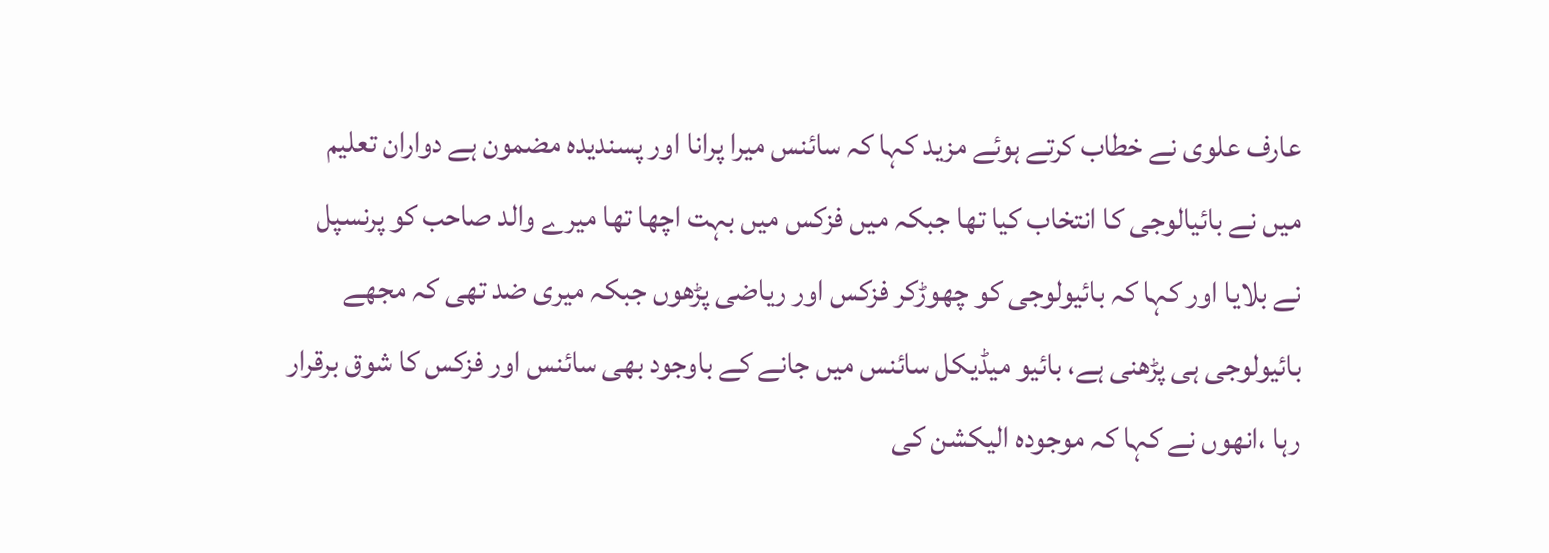عارف علوی نے خطاب کرتے ہوئے مزید کہا کہ سائنس میرا پرانا اور پسندیدہ مضمون ہے دواران تعلیم میں نے بائیالوجی کا انتخاب کیا تھا جبکہ میں فزکس میں بہت اچھا تھا میرے والد صاحب کو پرنسپل نے بلایا اور کہا کہ بائیولوجی کو چھوڑکر فزکس اور ریاضی پڑھوں جبکہ میری ضد تھی کہ مجھے بائیولوجی ہی پڑھنی ہے، بائیو میڈیکل سائنس میں جانے کے باوجود بھی سائنس اور فزکس کا شوق برقرار رہا ،انھوں نے کہا کہ موجودہ الیکشن کی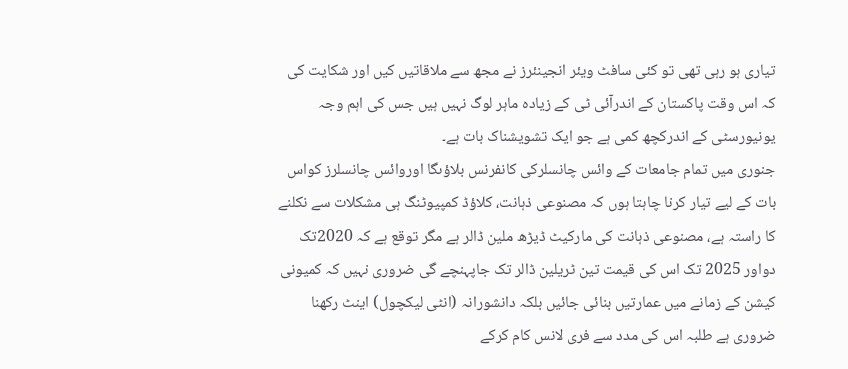تیاری ہو رہی تھی تو کئی سافٹ ویئر انجینئرز نے مجھ سے ملاقاتیں کیں اور شکایت کی کہ اس وقت پاکستان کے اندرآئی ٹی کے زیادہ ماہر لوگ نہیں ہیں جس کی اہم وجہ یونیورسٹی کے اندرکچھ کمی ہے جو ایک تشویشناک بات ہے۔
جنوری میں تمام جامعات کے وائس چانسلرکی کانفرنس بلاؤںگا اوروائس چانسلرز کواس بات کے لیے تیار کرنا چاہتا ہوں کہ مصنوعی ذہانت، کلاؤڈ کمپیوٹنگ ہی مشکلات سے نکلنے کا راستہ ہے، مصنوعی ذہانت کی مارکیٹ ڈیڑھ ملین ڈالر ہے مگر توقع ہے کہ 2020تک دواور 2025 تک اس کی قیمت تین ٹریلین ڈالر تک جاپہنچے گی ضروری نہیں کہ کمیونی کیشن کے زمانے میں عمارتیں بنائی جائیں بلکہ دانشورانہ (انٹی لیکچول) اینٹ رکھنا ضروری ہے طلبہ اس کی مدد سے فری لانس کام کرکے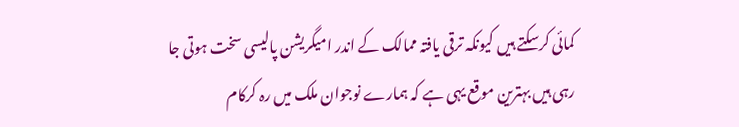کمائی کرسکتے ہیں کیونکہ ترقی یافتہ ممالک کے اندر امیگریشن پالیسی سخت ہوتی جا رہی ہیں بہترین موقع یہی ہے کہ ہمارے نوجوان ملک میں رہ کرکام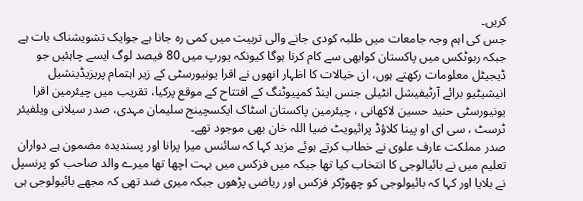کریں۔
جس کی اہم وجہ جامعات میں طلبہ کودی جانے والی تربیت میں کمی رہ جانا ہے جوایک تشویشناک بات ہے جبکہ ربوٹکس میں پاکستان کوابھی سے کام کرنا ہوگا کیونکہ یورپ میں 80 فیصد لوگ ایسے چاہئیں جو ڈیجیٹل معلومات رکھتے ہوں، ان خیالات کا اظہار انھوں نے اقرا یونیورسٹی کے زیر اہتمام پریزیڈینشیل انیشیٹیو برائے آرٹیفیشل انٹیلی جنس اینڈ کمپیوٹنگ کے افتتاح کے موقع پرکیا، تقریب میں چیئرمین اقرا یونیورسٹی حنید حسین لاکھانی ، چیئرمین پاکستان اسٹاک ایکسچینج سلیمان مہدی، صدر سیلانی ویلفیئر ٹرسٹ ، سی ای او پینا کلاؤڈ پرائیویٹ ضیا اللہ خان بھی موجود تھے۔
صدر مملکت عارف علوی نے خطاب کرتے ہوئے مزید کہا کہ سائنس میرا پرانا اور پسندیدہ مضمون ہے دواران تعلیم میں نے بائیالوجی کا انتخاب کیا تھا جبکہ میں فزکس میں بہت اچھا تھا میرے والد صاحب کو پرنسپل نے بلایا اور کہا کہ بائیولوجی کو چھوڑکر فزکس اور ریاضی پڑھوں جبکہ میری ضد تھی کہ مجھے بائیولوجی ہی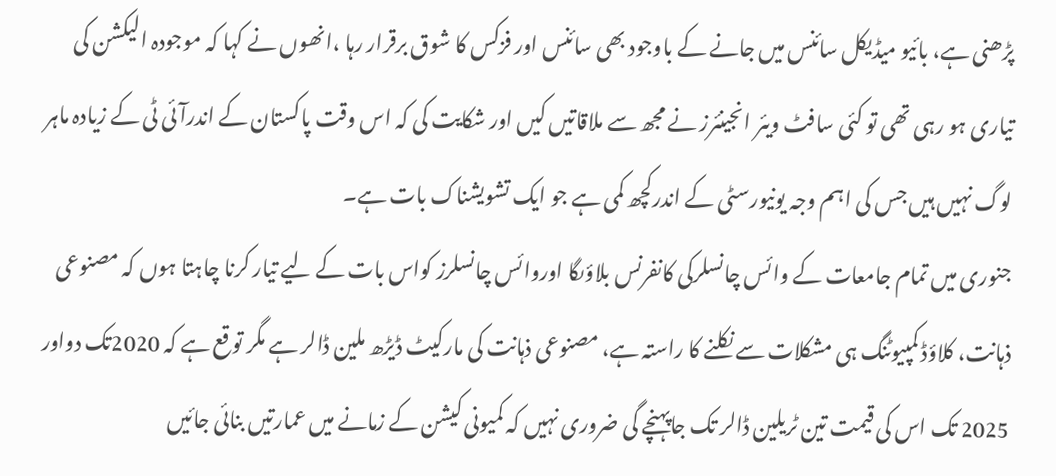پڑھنی ہے، بائیو میڈیکل سائنس میں جانے کے باوجود بھی سائنس اور فزکس کا شوق برقرار رہا ،انھوں نے کہا کہ موجودہ الیکشن کی تیاری ہو رہی تھی تو کئی سافٹ ویئر انجینئرز نے مجھ سے ملاقاتیں کیں اور شکایت کی کہ اس وقت پاکستان کے اندرآئی ٹی کے زیادہ ماہر لوگ نہیں ہیں جس کی اہم وجہ یونیورسٹی کے اندرکچھ کمی ہے جو ایک تشویشناک بات ہے۔
جنوری میں تمام جامعات کے وائس چانسلرکی کانفرنس بلاؤںگا اوروائس چانسلرز کواس بات کے لیے تیار کرنا چاہتا ہوں کہ مصنوعی ذہانت، کلاؤڈ کمپیوٹنگ ہی مشکلات سے نکلنے کا راستہ ہے، مصنوعی ذہانت کی مارکیٹ ڈیڑھ ملین ڈالر ہے مگر توقع ہے کہ 2020تک دواور 2025 تک اس کی قیمت تین ٹریلین ڈالر تک جاپہنچے گی ضروری نہیں کہ کمیونی کیشن کے زمانے میں عمارتیں بنائی جائیں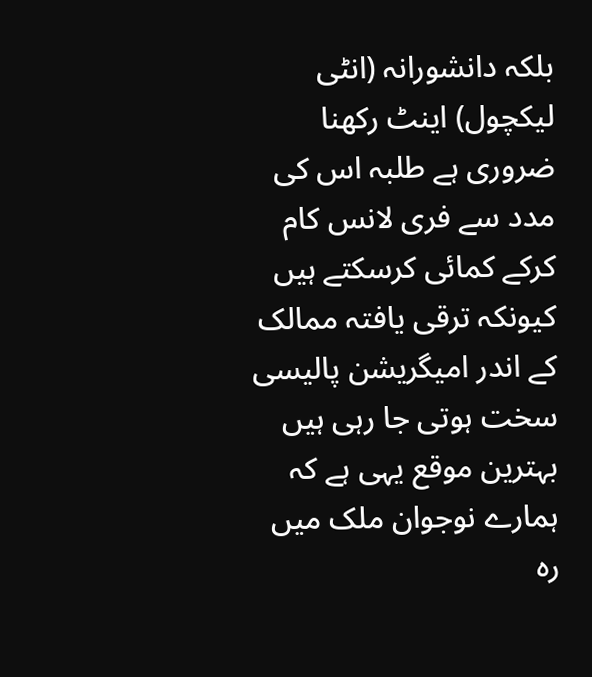بلکہ دانشورانہ (انٹی لیکچول) اینٹ رکھنا ضروری ہے طلبہ اس کی مدد سے فری لانس کام کرکے کمائی کرسکتے ہیں کیونکہ ترقی یافتہ ممالک کے اندر امیگریشن پالیسی سخت ہوتی جا رہی ہیں بہترین موقع یہی ہے کہ ہمارے نوجوان ملک میں رہ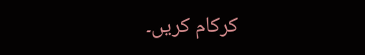کرکام کریں۔